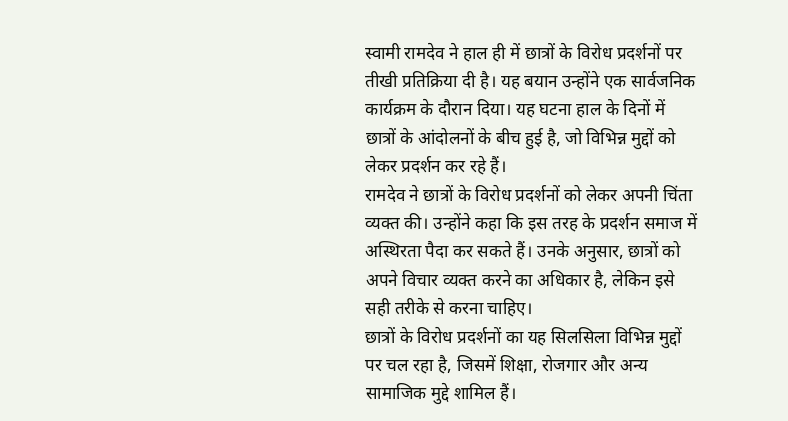स्वामी रामदेव ने हाल ही में छात्रों के विरोध प्रदर्शनों पर तीखी प्रतिक्रिया दी है। यह बयान उन्होंने एक सार्वजनिक कार्यक्रम के दौरान दिया। यह घटना हाल के दिनों में छात्रों के आंदोलनों के बीच हुई है, जो विभिन्न मुद्दों को लेकर प्रदर्शन कर रहे हैं।
रामदेव ने छात्रों के विरोध प्रदर्शनों को लेकर अपनी चिंता व्यक्त की। उन्होंने कहा कि इस तरह के प्रदर्शन समाज में अस्थिरता पैदा कर सकते हैं। उनके अनुसार, छात्रों को अपने विचार व्यक्त करने का अधिकार है, लेकिन इसे सही तरीके से करना चाहिए।
छात्रों के विरोध प्रदर्शनों का यह सिलसिला विभिन्न मुद्दों पर चल रहा है, जिसमें शिक्षा, रोजगार और अन्य सामाजिक मुद्दे शामिल हैं।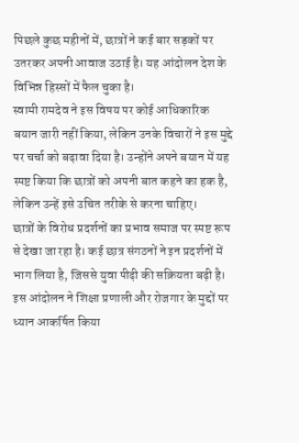पिछले कुछ महीनों में, छात्रों ने कई बार सड़कों पर उतरकर अपनी आवाज उठाई है। यह आंदोलन देश के विभिन्न हिस्सों में फैल चुका है।
स्वामी रामदेव ने इस विषय पर कोई आधिकारिक बयान जारी नहीं किया, लेकिन उनके विचारों ने इस मुद्दे पर चर्चा को बढ़ावा दिया है। उन्होंने अपने बयान में यह स्पष्ट किया कि छात्रों को अपनी बात कहने का हक है, लेकिन उन्हें इसे उचित तरीके से करना चाहिए।
छात्रों के विरोध प्रदर्शनों का प्रभाव समाज पर स्पष्ट रूप से देखा जा रहा है। कई छात्र संगठनों ने इन प्रदर्शनों में भाग लिया है, जिससे युवा पीढ़ी की सक्रियता बढ़ी है। इस आंदोलन ने शिक्षा प्रणाली और रोजगार के मुद्दों पर ध्यान आकर्षित किया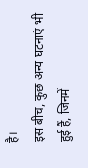है।
इस बीच, कुछ अन्य घटनाएं भी हुई हैं, जिनमें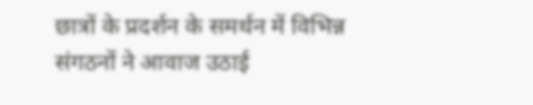छात्रों के प्रदर्शन के समर्थन में विभिन्न संगठनों ने आवाज उठाई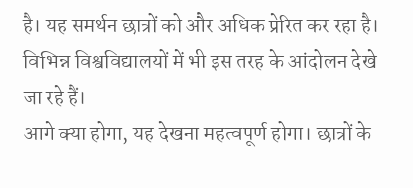है। यह समर्थन छात्रों को और अधिक प्रेरित कर रहा है। विभिन्न विश्वविद्यालयों में भी इस तरह के आंदोलन देखे जा रहे हैं।
आगे क्या होगा, यह देखना महत्वपूर्ण होगा। छात्रों के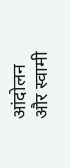आंदोलन और स्वामी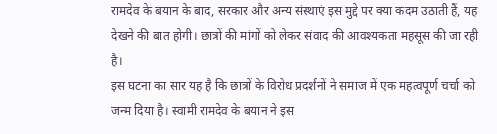रामदेव के बयान के बाद, सरकार और अन्य संस्थाएं इस मुद्दे पर क्या कदम उठाती हैं, यह देखने की बात होगी। छात्रों की मांगों को लेकर संवाद की आवश्यकता महसूस की जा रही है।
इस घटना का सार यह है कि छात्रों के विरोध प्रदर्शनों ने समाज में एक महत्वपूर्ण चर्चा को जन्म दिया है। स्वामी रामदेव के बयान ने इस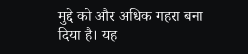मुद्दे को और अधिक गहरा बना दिया है। यह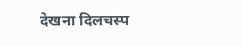देखना दिलचस्प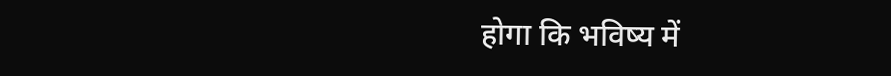होगा कि भविष्य में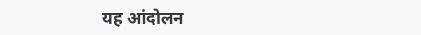यह आंदोलन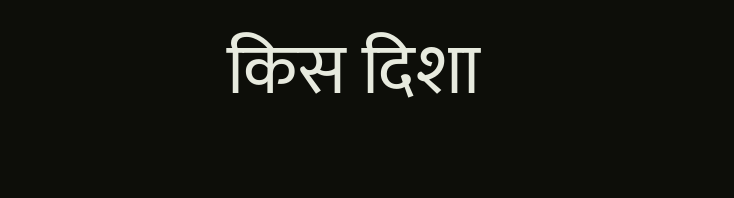किस दिशा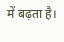में बढ़ता है।